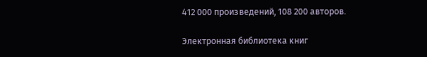412 000 произведений, 108 200 авторов.

Электронная библиотека книг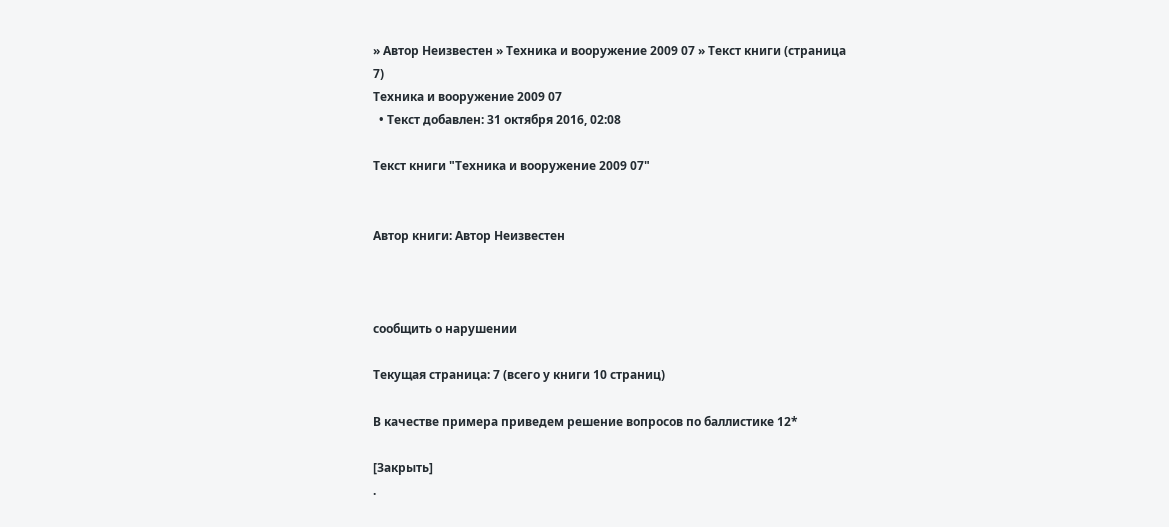» Автор Неизвестен » Техника и вооружение 2009 07 » Текст книги (страница 7)
Техника и вооружение 2009 07
  • Текст добавлен: 31 октября 2016, 02:08

Текст книги "Техника и вооружение 2009 07"


Автор книги: Автор Неизвестен



сообщить о нарушении

Текущая страница: 7 (всего у книги 10 страниц)

В качестве примера приведем решение вопросов по баллистике 12*

[Закрыть]
.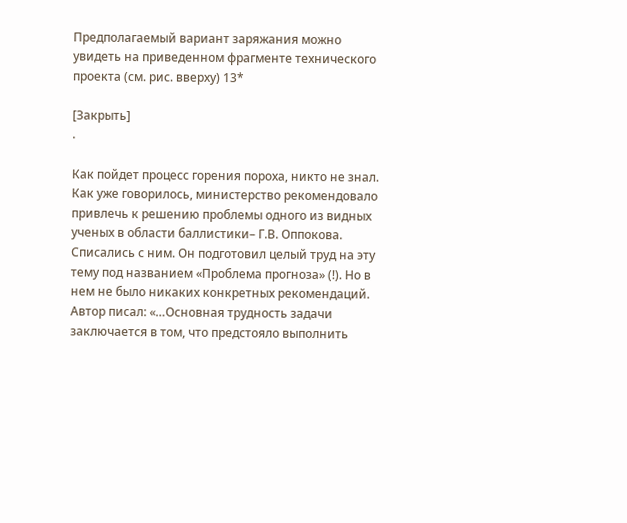Предполагаемый вариант заряжания можно увидеть на приведенном фрагменте технического проекта (см. рис. вверху) 13*

[Закрыть]
.

Как пойдет процесс горения пороха, никто не знал. Как уже говорилось, министерство рекомендовало привлечь к решению проблемы одного из видных ученых в области баллистики– Г.В. Оппокова. Списались с ним. Он подготовил целый труд на эту тему под названием «Проблема прогноза» (!). Но в нем не было никаких конкретных рекомендаций. Автор писал: «…Основная трудность задачи заключается в том, что предстояло выполнить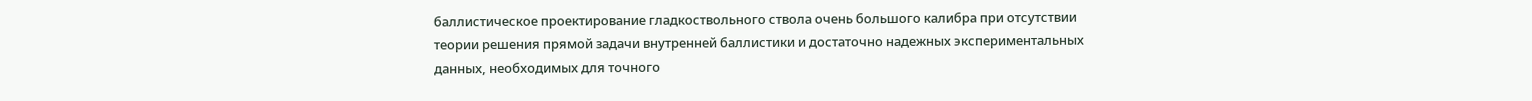баллистическое проектирование гладкоствольного ствола очень большого калибра при отсутствии теории решения прямой задачи внутренней баллистики и достаточно надежных экспериментальных данных, необходимых для точного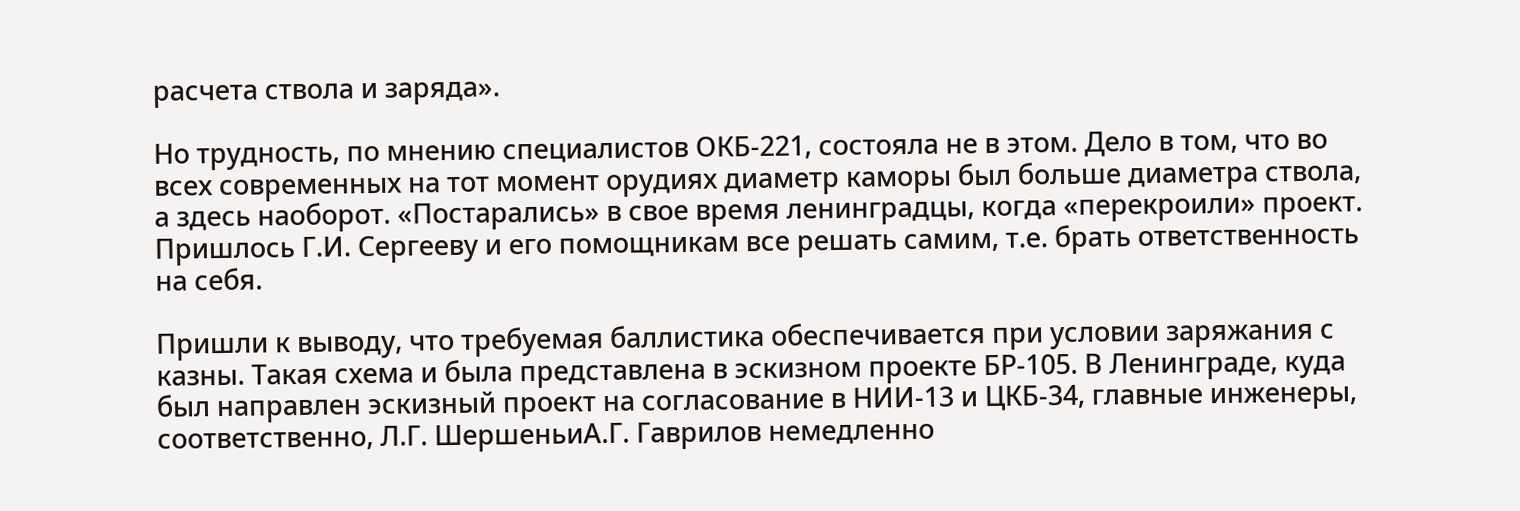расчета ствола и заряда».

Но трудность, по мнению специалистов ОКБ-221, состояла не в этом. Дело в том, что во всех современных на тот момент орудиях диаметр каморы был больше диаметра ствола, а здесь наоборот. «Постарались» в свое время ленинградцы, когда «перекроили» проект. Пришлось Г.И. Сергееву и его помощникам все решать самим, т.е. брать ответственность на себя.

Пришли к выводу, что требуемая баллистика обеспечивается при условии заряжания с казны. Такая схема и была представлена в эскизном проекте БР-105. В Ленинграде, куда был направлен эскизный проект на согласование в НИИ-13 и ЦКБ-34, главные инженеры, соответственно, Л.Г. ШершеньиА.Г. Гаврилов немедленно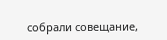собрали совещание,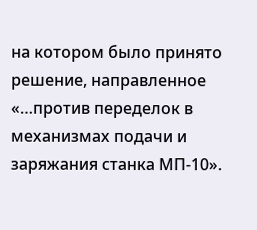на котором было принято решение, направленное «…против переделок в механизмах подачи и заряжания станка МП-10».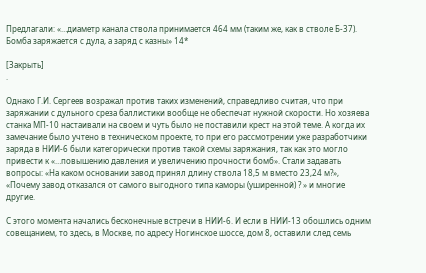Предлагали: «…диаметр канала ствола принимается 464 мм (таким же, как в стволе Б-37). Бомба заряжается с дула, а заряд с казны» 14*

[Закрыть]
.

Однако Г.И. Сергеев возражал против таких изменений, справедливо считая, что при заряжании с дульного среза баллистики вообще не обеспечат нужной скорости. Но хозяева станка МП-10 настаивали на своем и чуть было не поставили крест на этой теме. А когда их замечание было учтено в техническом проекте, то при его рассмотрении уже разработчики заряда в НИИ-6 были категорически против такой схемы заряжания, так как это могло привести к «…повышению давления и увеличению прочности бомб». Стали задавать вопросы: «На каком основании завод принял длину ствола 18,5 м вместо 23,24 м?», «Почему завод отказался от самого выгодного типа каморы (уширенной) ? » и многие другие.

С этого момента начались бесконечные встречи в НИИ-6. И если в НИИ-13 обошлись одним совещанием, то здесь, в Москве, по адресу Ногинское шоссе, дом 8, оставили след семь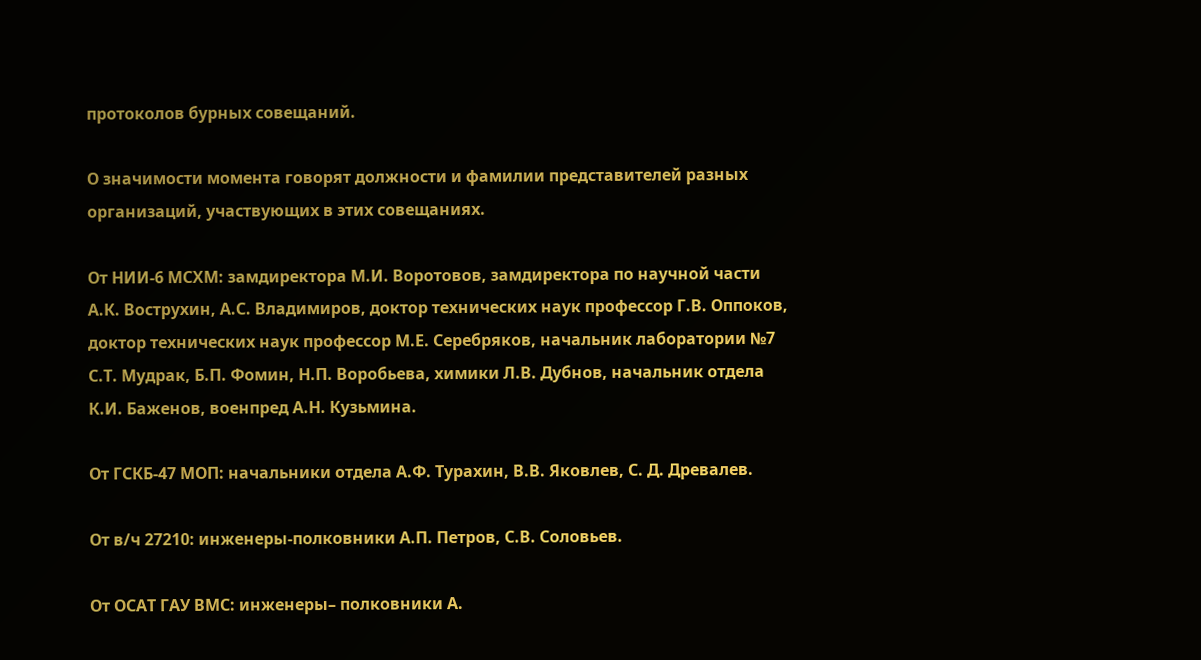протоколов бурных совещаний.

О значимости момента говорят должности и фамилии представителей разных организаций, участвующих в этих совещаниях.

От НИИ-6 МСХМ: замдиректора М.И. Воротовов, замдиректора по научной части А.К. Вострухин, А.С. Владимиров, доктор технических наук профессор Г.В. Оппоков, доктор технических наук профессор М.Е. Серебряков, начальник лаборатории №7 С.Т. Мудрак, Б.П. Фомин, Н.П. Воробьева, химики Л.В. Дубнов, начальник отдела К.И. Баженов, военпред А.Н. Кузьмина.

От ГСКБ-47 МОП: начальники отдела А.Ф. Турахин, В.В. Яковлев, С. Д. Древалев.

От в/ч 27210: инженеры-полковники А.П. Петров, С.В. Соловьев.

От ОСАТ ГАУ ВМС: инженеры– полковники А.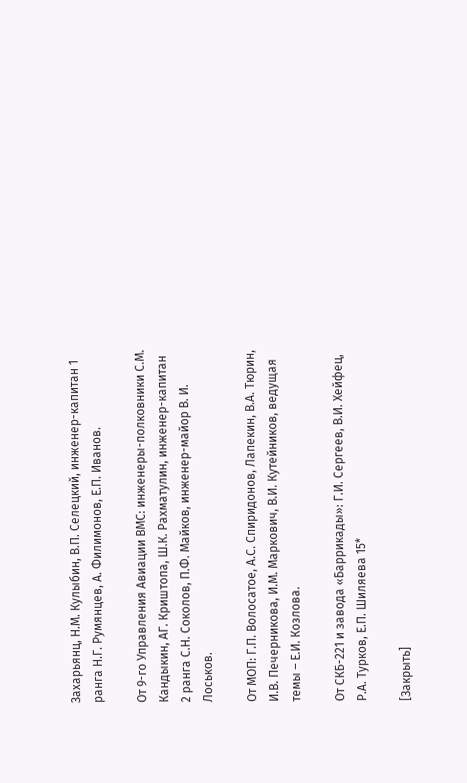Захарьянц, Н.М. Кулыбин, В.П. Селецкий, инженер-капитан 1 ранга Н.Г. Румянцев, А. Филимонов, Е.П. Иванов.

От 9-го Управления Авиации ВМС: инженеры-полковники С.М. Кандыкин, АГ. Криштопа, Ш.К. Рахматулин, инженер-капитан 2 ранга С.Н. Соколов, П.Ф. Майков, инженер-майор В. И. Лоськов.

От МОП: Г.П. Волосатое, А.С. Спиридонов, Лапекин, В.А. Тюрин, И.В. Печерникова, И.М. Маркович, В.И. Кутейников, ведущая темы – Е.И. Козлова.

От СКБ-221 и завода «Баррикады»: Г.И. Сергеев, В.И. Хейфец, Р.А. Турков, Е.П. Шиляева 15*

[Закрыть]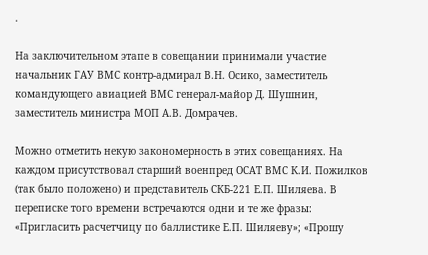.

На заключительном этапе в совещании принимали участие начальник ГАУ ВМС контр-адмирал В.Н. Осико, заместитель командующего авиацией ВМС генерал-майор Д. Шушнин, заместитель министра МОП А.В. Домрачев.

Можно отметить некую закономерность в этих совещаниях. На каждом присутствовал старший военпред ОСАТ ВМС К.И. Пожилков (так было положено) и представитель СКБ-221 Е.П. Шиляева. В переписке того времени встречаются одни и те же фразы: «Пригласить расчетчицу по баллистике Е.П. Шиляеву»; «Прошу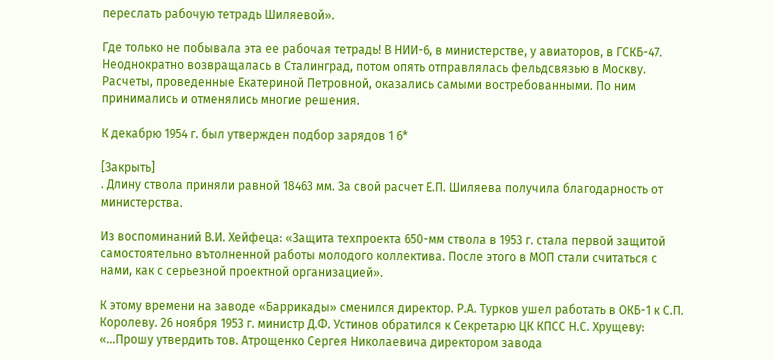переслать рабочую тетрадь Шиляевой».

Где только не побывала эта ее рабочая тетрадь! В НИИ-6, в министерстве, у авиаторов, в ГСКБ-47. Неоднократно возвращалась в Сталинград, потом опять отправлялась фельдсвязью в Москву. Расчеты, проведенные Екатериной Петровной, оказались самыми востребованными. По ним принимались и отменялись многие решения.

К декабрю 1954 г. был утвержден подбор зарядов 1 6*

[Закрыть]
. Длину ствола приняли равной 18463 мм. За свой расчет Е.П. Шиляева получила благодарность от министерства.

Из воспоминаний В.И. Хейфеца: «Защита техпроекта 650-мм ствола в 1953 г. стала первой защитой самостоятельно вътолненной работы молодого коллектива. После этого в МОП стали считаться с нами, как с серьезной проектной организацией».

К этому времени на заводе «Баррикады» сменился директор. Р.А. Турков ушел работать в ОКБ-1 к С.П. Королеву. 26 ноября 1953 г. министр Д.Ф. Устинов обратился к Секретарю ЦК КПСС Н.С. Хрущеву: «…Прошу утвердить тов. Атрощенко Сергея Николаевича директором завода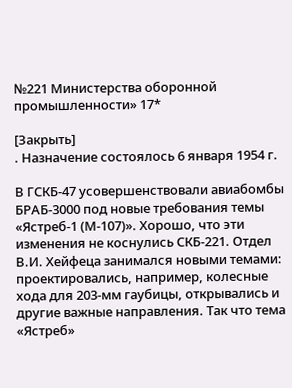№221 Министерства оборонной промышленности» 17*

[Закрыть]
. Назначение состоялось 6 января 1954 г.

В ГСКБ-47 усовершенствовали авиабомбы БРАБ-3000 под новые требования темы «Ястреб-1 (М-107)». Хорошо, что эти изменения не коснулись СКБ-221. Отдел В.И. Хейфеца занимался новыми темами: проектировались, например, колесные хода для 203-мм гаубицы, открывались и другие важные направления. Так что тема «Ястреб»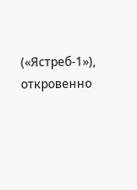(«Ястреб-1»), откровенно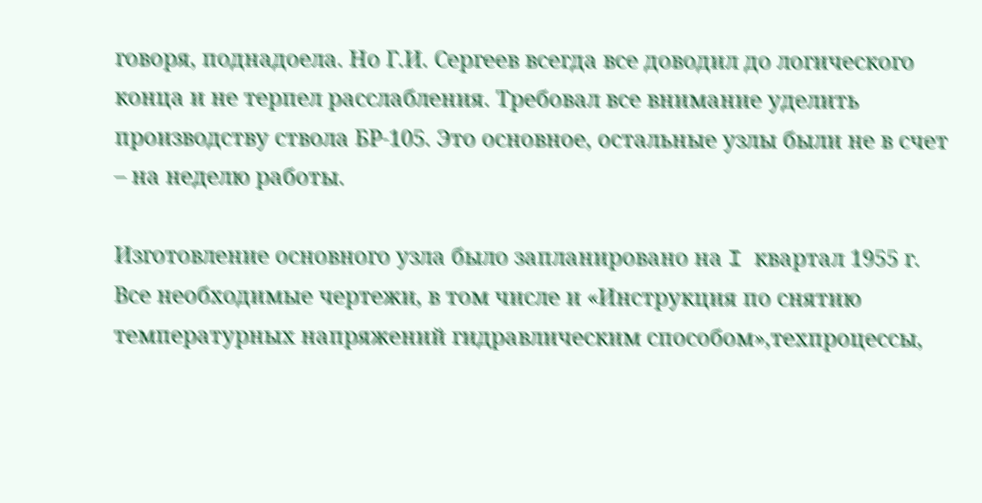говоря, поднадоела. Но Г.И. Сергеев всегда все доводил до логического конца и не терпел расслабления. Требовал все внимание уделить производству ствола БР-105. Это основное, остальные узлы были не в счет – на неделю работы.

Изготовление основного узла было запланировано на I квартал 1955 г. Все необходимые чертежи, в том числе и «Инструкция по снятию температурных напряжений гидравлическим способом»,техпроцессы,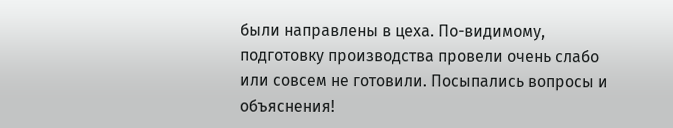были направлены в цеха. По-видимому, подготовку производства провели очень слабо или совсем не готовили. Посыпались вопросы и объяснения!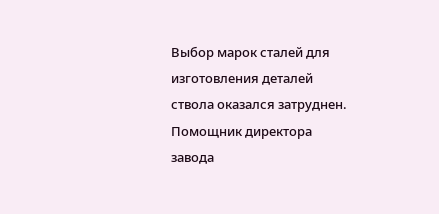Выбор марок сталей для изготовления деталей ствола оказался затруднен. Помощник директора завода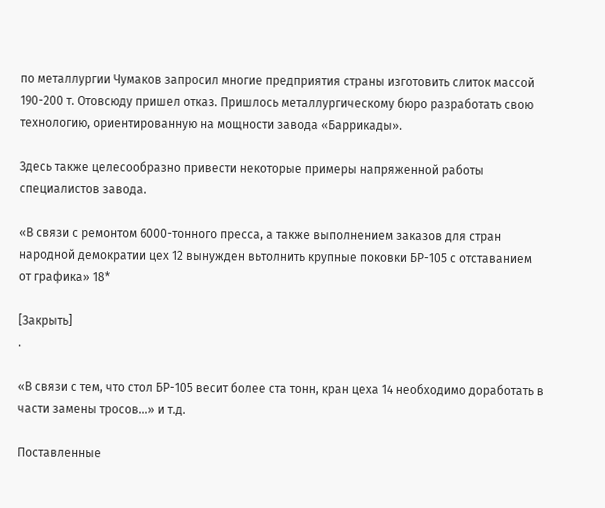по металлургии Чумаков запросил многие предприятия страны изготовить слиток массой 190-200 т. Отовсюду пришел отказ. Пришлось металлургическому бюро разработать свою технологию, ориентированную на мощности завода «Баррикады».

Здесь также целесообразно привести некоторые примеры напряженной работы специалистов завода.

«В связи с ремонтом 6000-тонного пресса, а также выполнением заказов для стран народной демократии цех 12 вынужден вьтолнить крупные поковки БР-105 с отставанием от графика» 18*

[Закрыть]
.

«В связи с тем, что стол БР-105 весит более ста тонн, кран цеха 14 необходимо доработать в части замены тросов…» и т.д.

Поставленные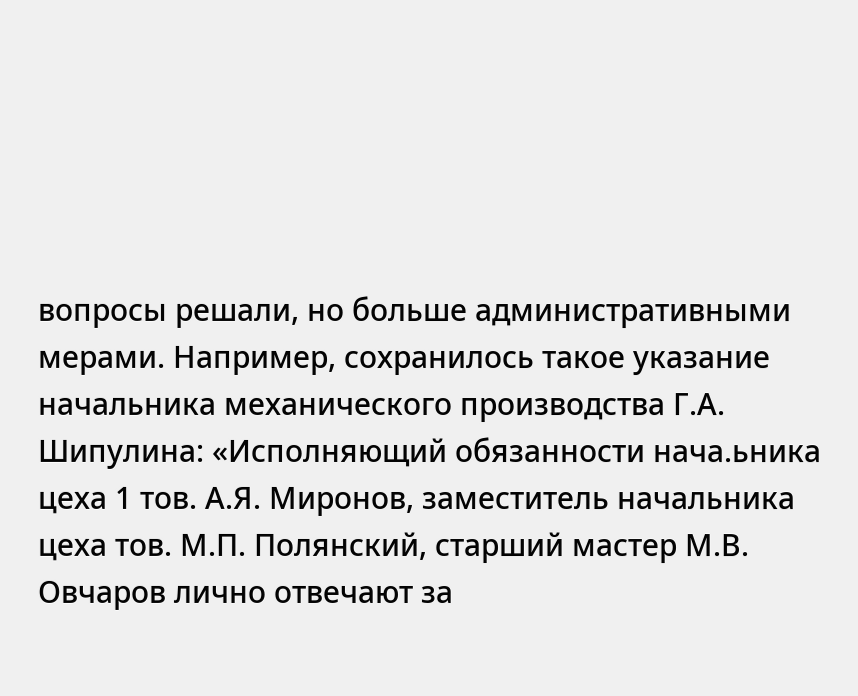вопросы решали, но больше административными мерами. Например, сохранилось такое указание начальника механического производства Г.А. Шипулина: «Исполняющий обязанности нача.ьника цеха 1 тов. А.Я. Миронов, заместитель начальника цеха тов. М.П. Полянский, старший мастер М.В. Овчаров лично отвечают за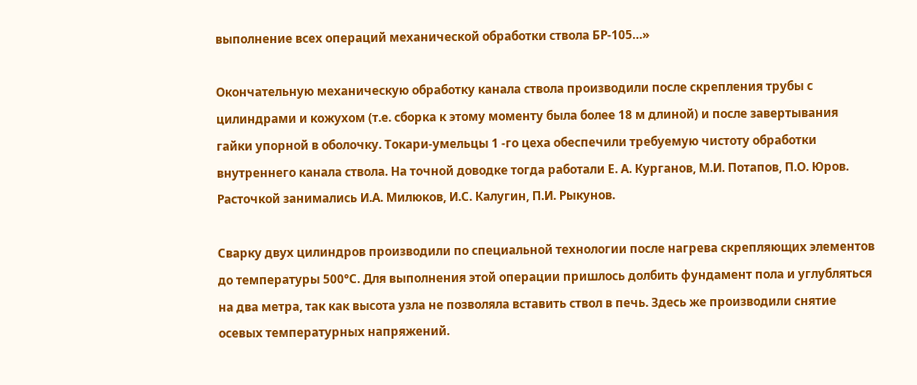выполнение всех операций механической обработки ствола БР-105…»

Окончательную механическую обработку канала ствола производили после скрепления трубы с цилиндрами и кожухом (т.е. сборка к этому моменту была более 18 м длиной) и после завертывания гайки упорной в оболочку. Токари-умельцы 1 -го цеха обеспечили требуемую чистоту обработки внутреннего канала ствола. На точной доводке тогда работали Е. А. Курганов, М.И. Потапов, П.О. Юров. Расточкой занимались И.А. Милюков, И.С. Калугин, П.И. Рыкунов.

Сварку двух цилиндров производили по специальной технологии после нагрева скрепляющих элементов до температуры 500°С. Для выполнения этой операции пришлось долбить фундамент пола и углубляться на два метра, так как высота узла не позволяла вставить ствол в печь. Здесь же производили снятие осевых температурных напряжений.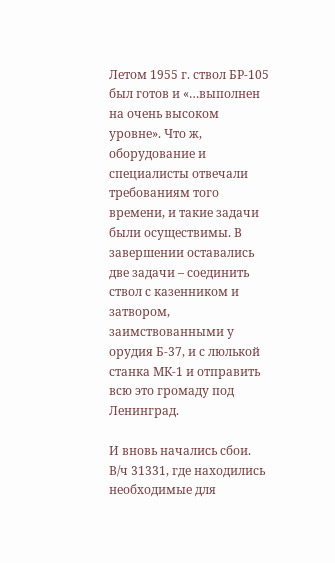Летом 1955 г. ствол БР-105 был готов и «…выполнен на очень высоком уровне». Что ж, оборудование и специалисты отвечали требованиям того времени, и такие задачи были осуществимы. В завершении оставались две задачи – соединить ствол с казенником и затвором, заимствованными у орудия Б-37, и с люлькой станка МК-1 и отправить всю это громаду под Ленинград.

И вновь начались сбои. В/ч 31331, где находились необходимые для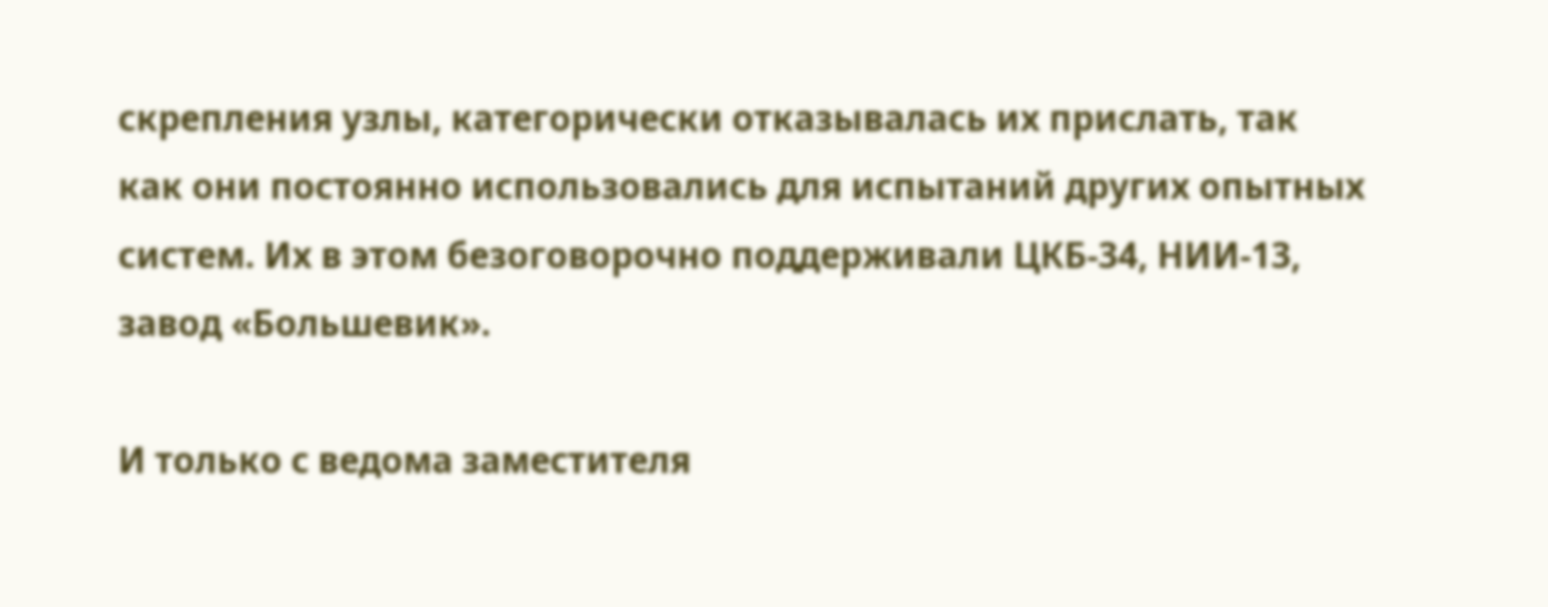скрепления узлы, категорически отказывалась их прислать, так как они постоянно использовались для испытаний других опытных систем. Их в этом безоговорочно поддерживали ЦКБ-34, НИИ-13, завод «Большевик».

И только с ведома заместителя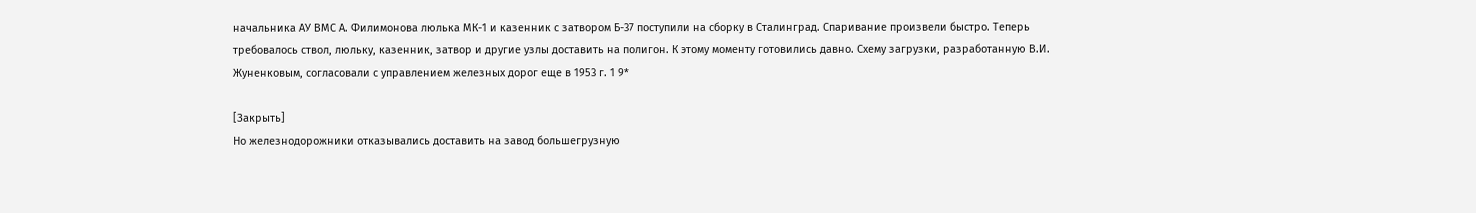начальника АУ ВМС А. Филимонова люлька МК-1 и казенник с затвором Б-37 поступили на сборку в Сталинград. Спаривание произвели быстро. Теперь требовалось ствол, люльку, казенник, затвор и другие узлы доставить на полигон. К этому моменту готовились давно. Схему загрузки, разработанную В.И. Жуненковым, согласовали с управлением железных дорог еще в 1953 г. 1 9*

[Закрыть]
Но железнодорожники отказывались доставить на завод большегрузную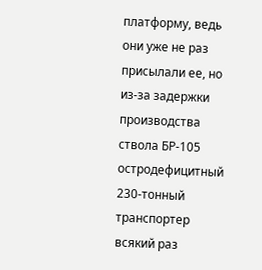платформу, ведь они уже не раз присылали ее, но из-за задержки производства ствола БР-105 остродефицитный 230-тонный транспортер всякий раз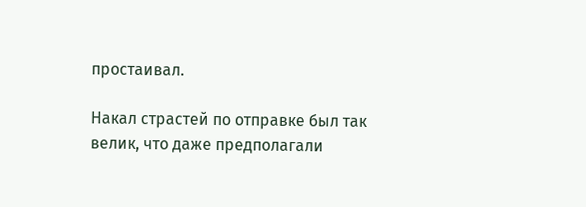простаивал.

Накал страстей по отправке был так велик, что даже предполагали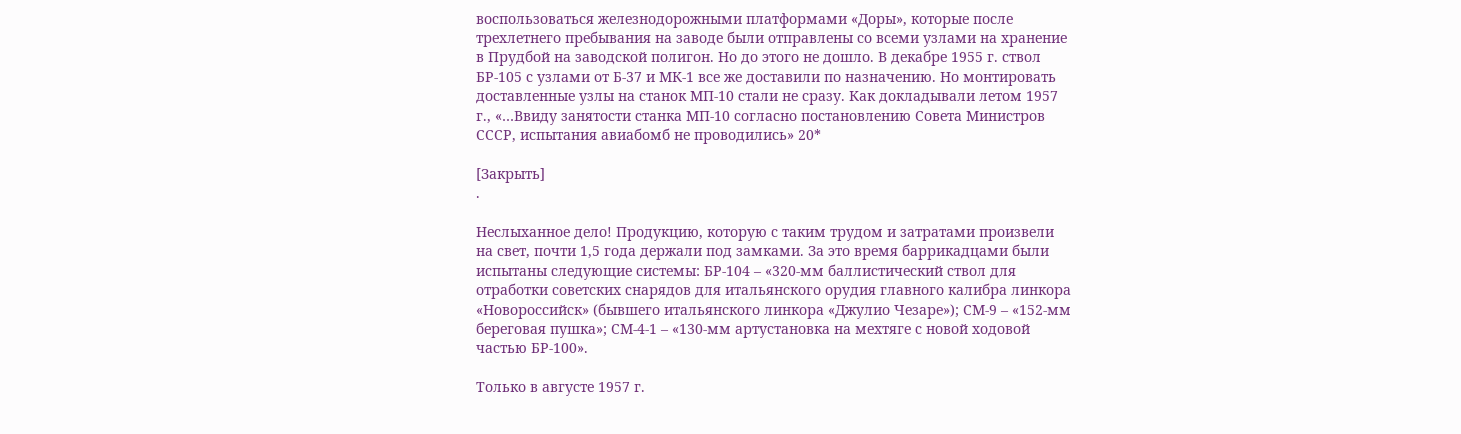воспользоваться железнодорожными платформами «Доры», которые после трехлетнего пребывания на заводе были отправлены со всеми узлами на хранение в Прудбой на заводской полигон. Но до этого не дошло. В декабре 1955 г. ствол БР-105 с узлами от Б-37 и МК-1 все же доставили по назначению. Но монтировать доставленные узлы на станок МП-10 стали не сразу. Как докладывали летом 1957 г., «…Ввиду занятости станка МП-10 согласно постановлению Совета Министров СССР, испытания авиабомб не проводились» 20*

[Закрыть]
.

Неслыханное дело! Продукцию, которую с таким трудом и затратами произвели на свет, почти 1,5 года держали под замками. За это время баррикадцами были испытаны следующие системы: БР-104 – «320-мм баллистический ствол для отработки советских снарядов для итальянского орудия главного калибра линкора «Новороссийск» (бывшего итальянского линкора «Джулио Чезаре»); СМ-9 – «152-мм береговая пушка»; СМ-4-1 – «130-мм артустановка на мехтяге с новой ходовой частью БР-100».

Только в августе 1957 г.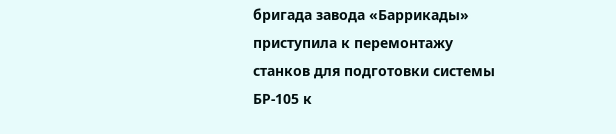бригада завода «Баррикады» приступила к перемонтажу станков для подготовки системы БР-105 к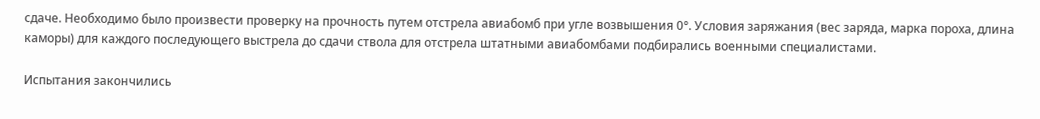сдаче. Необходимо было произвести проверку на прочность путем отстрела авиабомб при угле возвышения 0°. Условия заряжания (вес заряда, марка пороха, длина каморы) для каждого последующего выстрела до сдачи ствола для отстрела штатными авиабомбами подбирались военными специалистами.

Испытания закончились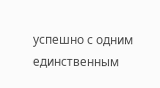успешно с одним единственным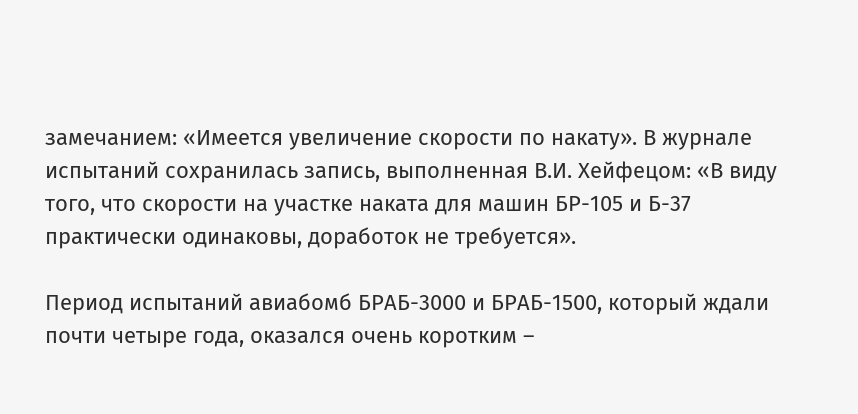замечанием: «Имеется увеличение скорости по накату». В журнале испытаний сохранилась запись, выполненная В.И. Хейфецом: «В виду того, что скорости на участке наката для машин БР-105 и Б-37 практически одинаковы, доработок не требуется».

Период испытаний авиабомб БРАБ-3000 и БРАБ-1500, который ждали почти четыре года, оказался очень коротким –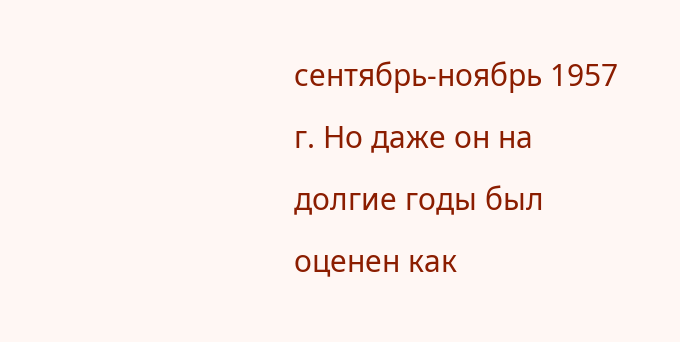сентябрь-ноябрь 1957 г. Но даже он на долгие годы был оценен как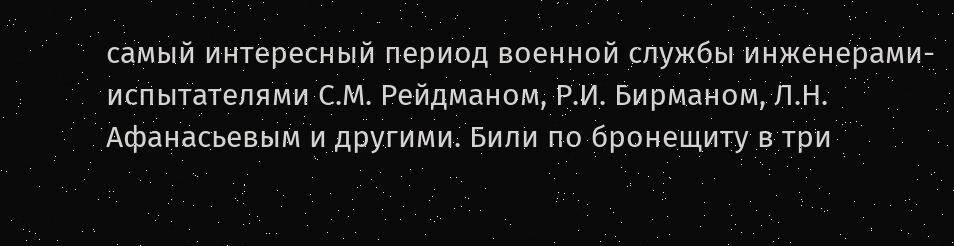самый интересный период военной службы инженерами-испытателями С.М. Рейдманом, Р.И. Бирманом, Л.Н. Афанасьевым и другими. Били по бронещиту в три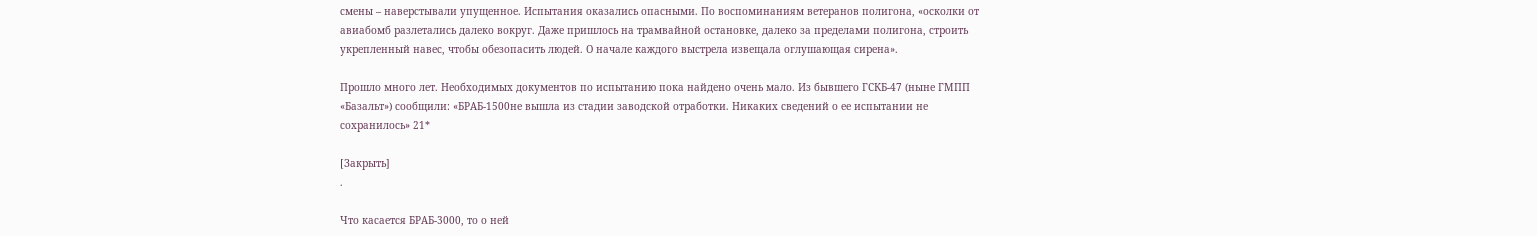смены – наверстывали упущенное. Испытания оказались опасными. По воспоминаниям ветеранов полигона, «осколки от авиабомб разлетались далеко вокруг. Даже пришлось на трамвайной остановке, далеко за пределами полигона, строить укрепленный навес, чтобы обезопасить людей. О начале каждого выстрела извещала оглушающая сирена».

Прошло много лет. Необходимых документов по испытанию пока найдено очень мало. Из бывшего ГСКБ-47 (ныне ГМПП «Базальт») сообщили: «БРАБ-1500не вышла из стадии заводской отработки. Никаких сведений о ее испытании не сохранилось» 21*

[Закрыть]
.

Что касается БРАБ-3000, то о ней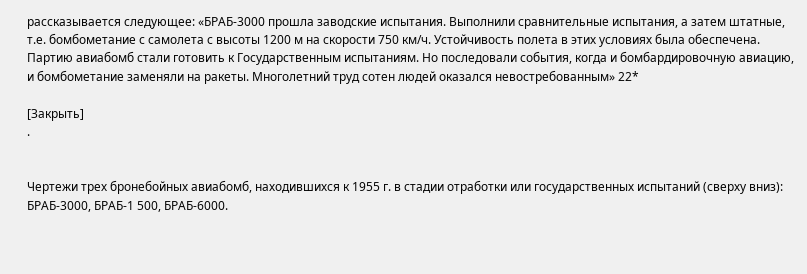рассказывается следующее: «БРАБ-3000 прошла заводские испытания. Выполнили сравнительные испытания, а затем штатные, т.е. бомбометание с самолета с высоты 1200 м на скорости 750 км/ч. Устойчивость полета в этих условиях была обеспечена. Партию авиабомб стали готовить к Государственным испытаниям. Но последовали события, когда и бомбардировочную авиацию, и бомбометание заменяли на ракеты. Многолетний труд сотен людей оказался невостребованным» 22*

[Закрыть]
.


Чертежи трех бронебойных авиабомб, находившихся к 1955 г. в стадии отработки или государственных испытаний (сверху вниз): БРАБ-3000, БРАБ-1 500, БРАБ-6000.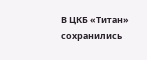В ЦКБ «Титан» сохранились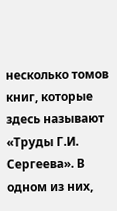несколько томов книг, которые здесь называют «Труды Г.И. Сергеева». В одном из них,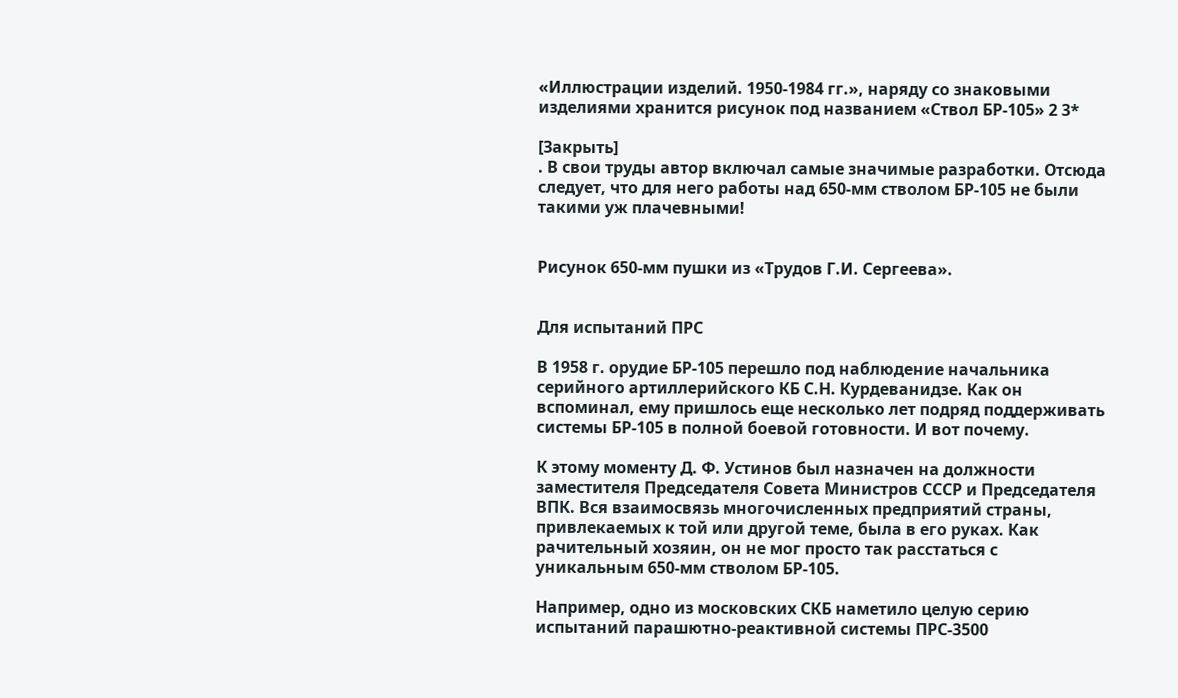«Иллюстрации изделий. 1950-1984 гг.», наряду со знаковыми изделиями хранится рисунок под названием «Ствол БР-105» 2 3*

[Закрыть]
. В свои труды автор включал самые значимые разработки. Отсюда следует, что для него работы над 650-мм стволом БР-105 не были такими уж плачевными!


Рисунок 650-мм пушки из «Трудов Г.И. Сергеева».


Для испытаний ПРС

В 1958 г. орудие БР-105 перешло под наблюдение начальника серийного артиллерийского КБ С.Н. Курдеванидзе. Как он вспоминал, ему пришлось еще несколько лет подряд поддерживать системы БР-105 в полной боевой готовности. И вот почему.

К этому моменту Д. Ф. Устинов был назначен на должности заместителя Председателя Совета Министров СССР и Председателя ВПК. Вся взаимосвязь многочисленных предприятий страны, привлекаемых к той или другой теме, была в его руках. Как рачительный хозяин, он не мог просто так расстаться с уникальным 650-мм стволом БР-105.

Например, одно из московских СКБ наметило целую серию испытаний парашютно-реактивной системы ПРС-3500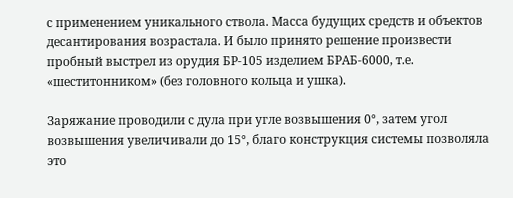с применением уникального ствола. Масса будущих средств и объектов десантирования возрастала. И было принято решение произвести пробный выстрел из орудия БР-105 изделием БРАБ-6000, т.е. «шеститонником» (без головного кольца и ушка).

Заряжание проводили с дула при угле возвышения 0°, затем угол возвышения увеличивали до 15°, благо конструкция системы позволяла это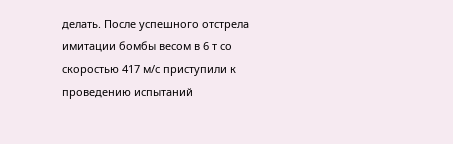делать. После успешного отстрела имитации бомбы весом в 6 т со скоростью 417 м/с приступили к проведению испытаний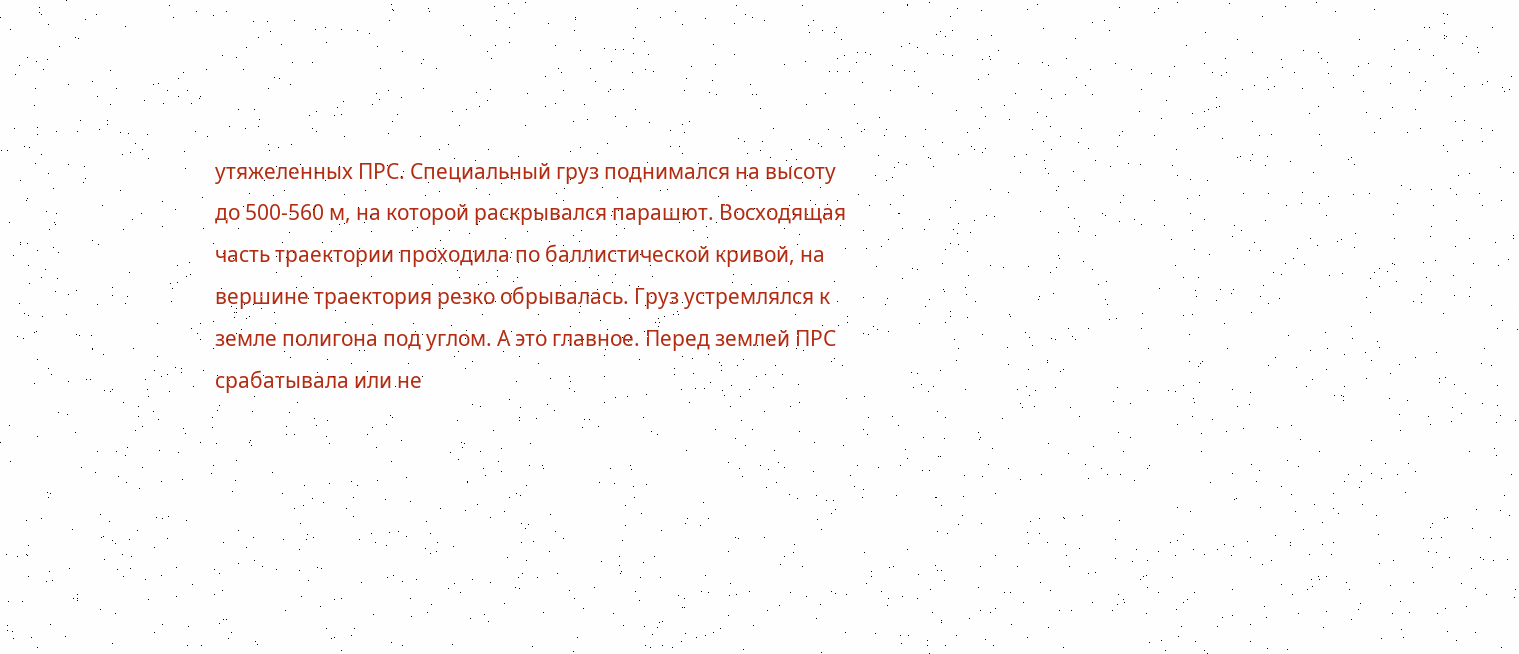утяжеленных ПРС. Специальный груз поднимался на высоту до 500-560 м, на которой раскрывался парашют. Восходящая часть траектории проходила по баллистической кривой, на вершине траектория резко обрывалась. Груз устремлялся к земле полигона под углом. А это главное. Перед землей ПРС срабатывала или не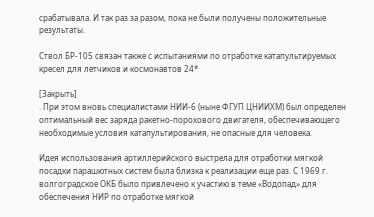срабатывала. И так раз за разом, пока не были получены положительные результаты.

Ствол БР-105 связан также с испытаниями по отработке катапультируемых кресел для летчиков и космонавтов 24*

[Закрыть]
. При этом вновь специалистами НИИ-6 (ныне ФГУП ЦНИИХМ) был определен оптимальный вес заряда ракетно-порохового двигателя, обеспечивающего необходимые условия катапультирования, не опасные для человека.

Идея использования артиллерийского выстрела для отработки мягкой посадки парашютных систем была близка к реализации еще раз. С 1969 г. волгоградское ОКБ было привлечено к участию в теме «Водопад» для обеспечения НИР по отработке мягкой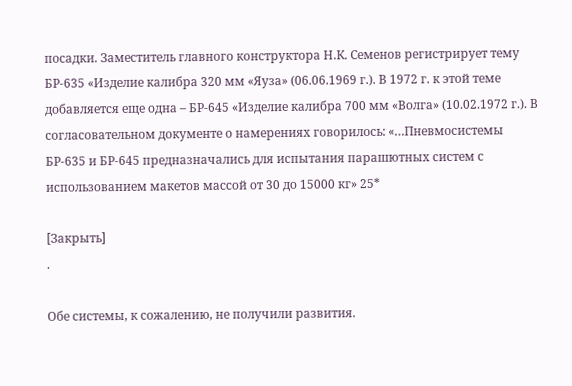посадки. Заместитель главного конструктора Н.К. Семенов регистрирует тему БР-635 «Изделие калибра 320 мм «Яуза» (06.06.1969 г.). В 1972 г. к этой теме добавляется еще одна – БР-645 «Изделие калибра 700 мм «Волга» (10.02.1972 г.). В согласовательном документе о намерениях говорилось: «…Пневмосистемы БР-635 и БР-645 предназначались для испытания парашютных систем с использованием макетов массой от 30 до 15000 кг» 25*

[Закрыть]
.

Обе системы, к сожалению, не получили развития.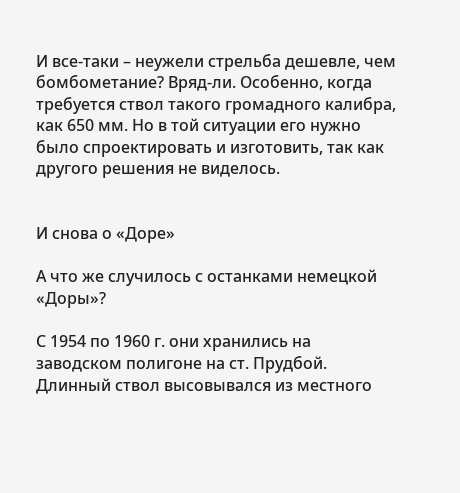И все-таки – неужели стрельба дешевле, чем бомбометание? Вряд-ли. Особенно, когда требуется ствол такого громадного калибра, как 650 мм. Но в той ситуации его нужно было спроектировать и изготовить, так как другого решения не виделось.


И снова о «Доре»

А что же случилось с останками немецкой «Доры»?

С 1954 по 1960 г. они хранились на заводском полигоне на ст. Прудбой. Длинный ствол высовывался из местного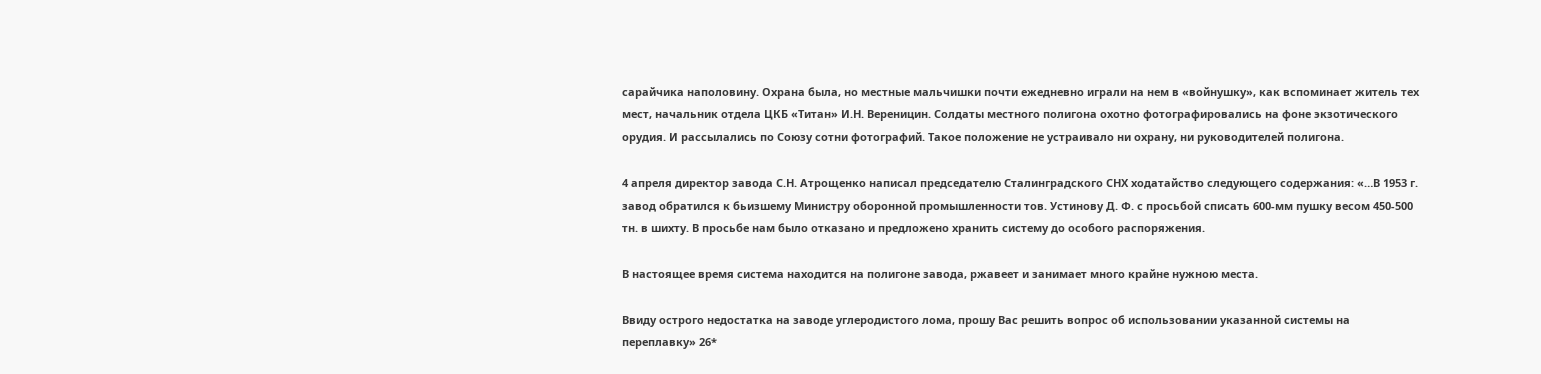сарайчика наполовину. Охрана была, но местные мальчишки почти ежедневно играли на нем в «войнушку», как вспоминает житель тех мест, начальник отдела ЦКБ «Титан» И.Н. Вереницин. Солдаты местного полигона охотно фотографировались на фоне экзотического орудия. И рассылались по Союзу сотни фотографий. Такое положение не устраивало ни охрану, ни руководителей полигона.

4 апреля директор завода С.Н. Атрощенко написал председателю Сталинградского СНХ ходатайство следующего содержания: «…В 1953 г. завод обратился к бьизшему Министру оборонной промышленности тов. Устинову Д. Ф. с просьбой списать 600-мм пушку весом 450-500 тн. в шихту. В просьбе нам было отказано и предложено хранить систему до особого распоряжения.

В настоящее время система находится на полигоне завода, ржавеет и занимает много крайне нужною места.

Ввиду острого недостатка на заводе углеродистого лома, прошу Вас решить вопрос об использовании указанной системы на переплавку» 26*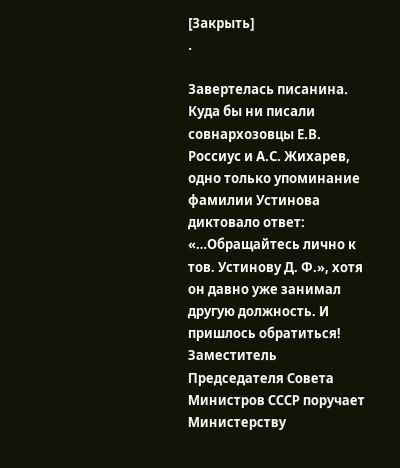[Закрыть]
.

Завертелась писанина. Куда бы ни писали совнархозовцы Е.В. Россиус и А.С. Жихарев, одно только упоминание фамилии Устинова диктовало ответ: «…Обращайтесь лично к тов. Устинову Д. Ф.», хотя он давно уже занимал другую должность. И пришлось обратиться! Заместитель Председателя Совета Министров СССР поручает Министерству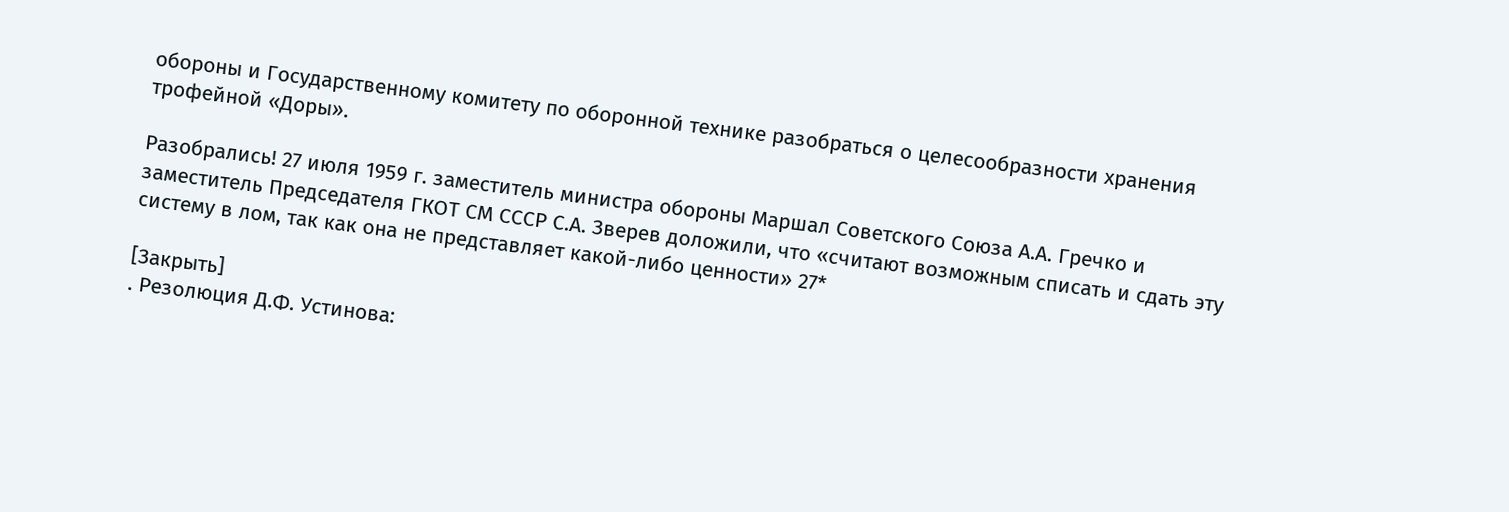обороны и Государственному комитету по оборонной технике разобраться о целесообразности хранения трофейной «Доры».

Разобрались! 27 июля 1959 г. заместитель министра обороны Маршал Советского Союза А.А. Гречко и заместитель Председателя ГКОТ СМ СССР С.А. Зверев доложили, что «считают возможным списать и сдать эту систему в лом, так как она не представляет какой-либо ценности» 27*

[Закрыть]
. Резолюция Д.Ф. Устинова: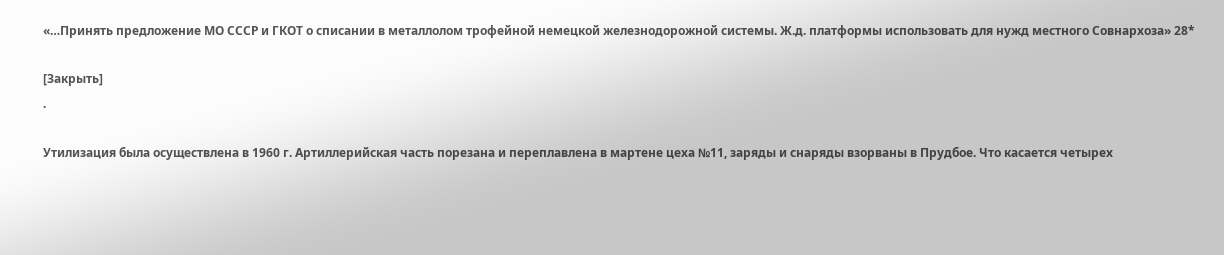«…Принять предложение МО СССР и ГКОТ о списании в металлолом трофейной немецкой железнодорожной системы. Ж.д. платформы использовать для нужд местного Совнархоза» 28*

[Закрыть]
.

Утилизация была осуществлена в 1960 г. Артиллерийская часть порезана и переплавлена в мартене цеха №11, заряды и снаряды взорваны в Прудбое. Что касается четырех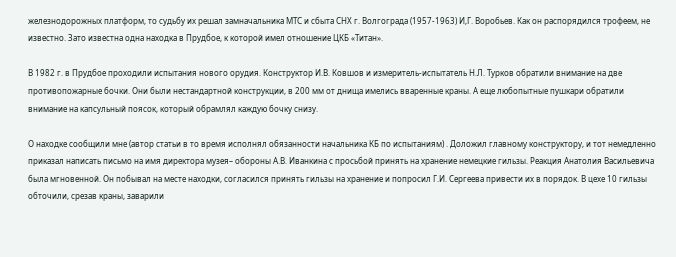железнодорожных платформ, то судьбу их решал замначальника МТС и сбыта СНХ г. Волгограда (1957-1963) И,Г. Воробьев. Как он распорядился трофеем, не известно. Зато известна одна находка в Прудбое, к которой имел отношение ЦКБ «Титан».

В 1982 г. в Прудбое проходили испытания нового орудия. Конструктор И.В. Ковшов и измеритель-испытатель Н.Л. Турков обратили внимание на две противопожарные бочки. Они были нестандартной конструкции, в 200 мм от днища имелись вваренные краны. А еще любопытные пушкари обратили внимание на капсульный поясок, который обрамлял каждую бочку снизу.

О находке сообщили мне (автор статьи в то время исполнял обязанности начальника КБ по испытаниям) . Доложил главному конструктору, и тот немедленно приказал написать письмо на имя директора музея– обороны А.В. Иванкина с просьбой принять на хранение немецкие гильзы. Реакция Анатолия Васильевича была мгновенной. Он побывал на месте находки, согласился принять гильзы на хранение и попросил Г.И. Сергеева привести их в порядок. В цехе 10 гильзы обточили, срезав краны, заварили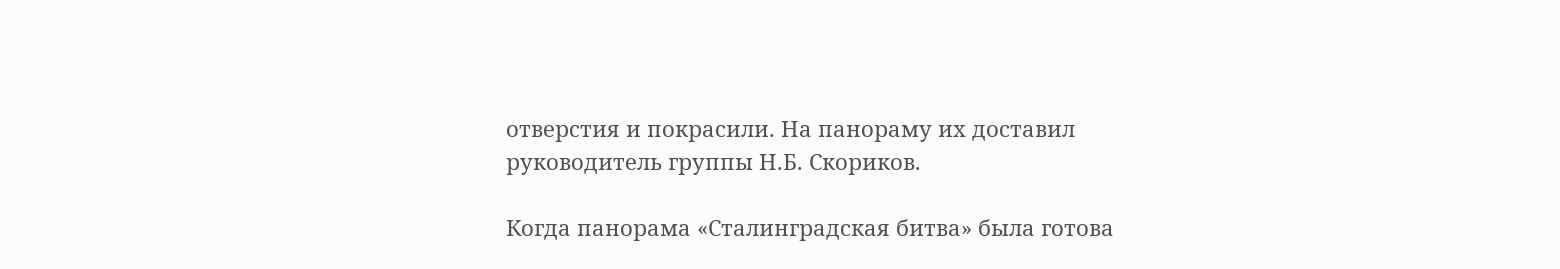отверстия и покрасили. На панораму их доставил руководитель группы Н.Б. Скориков.

Когда панорама «Сталинградская битва» была готова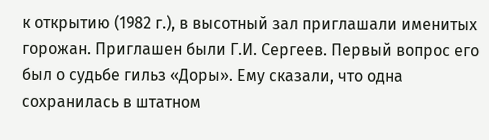к открытию (1982 г.), в высотный зал приглашали именитых горожан. Приглашен были Г.И. Сергеев. Первый вопрос его был о судьбе гильз «Доры». Ему сказали, что одна сохранилась в штатном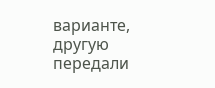варианте, другую передали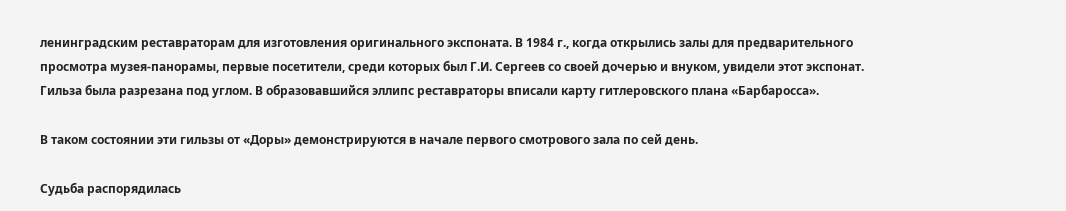ленинградским реставраторам для изготовления оригинального экспоната. В 1984 г., когда открылись залы для предварительного просмотра музея-панорамы, первые посетители, среди которых был Г.И. Сергеев со своей дочерью и внуком, увидели этот экспонат. Гильза была разрезана под углом. В образовавшийся эллипс реставраторы вписали карту гитлеровского плана «Барбаросса».

В таком состоянии эти гильзы от «Доры» демонстрируются в начале первого смотрового зала по сей день.

Судьба распорядилась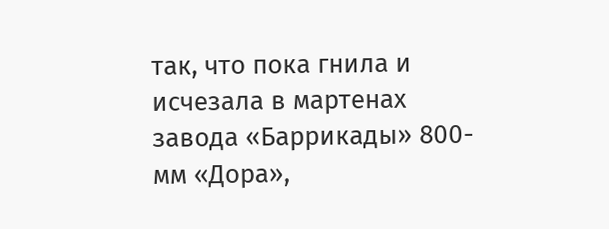так, что пока гнила и исчезала в мартенах завода «Баррикады» 800-мм «Дора»,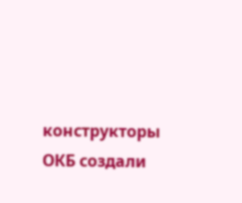конструкторы ОКБ создали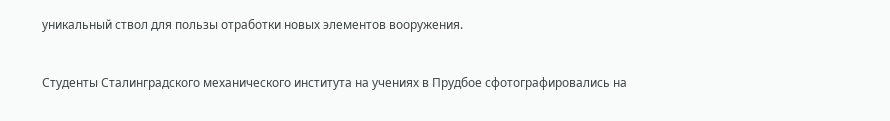уникальный ствол для пользы отработки новых элементов вооружения.


Студенты Сталинградского механического института на учениях в Прудбое сфотографировались на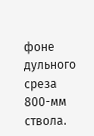фоне дульного среза 800-мм ствола.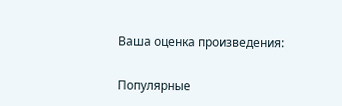Ваша оценка произведения:

Популярные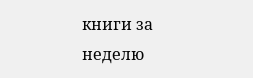книги за неделю